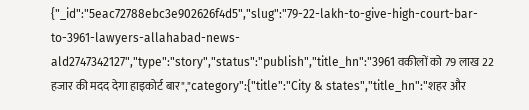{"_id":"5eac72788ebc3e902626f4d5","slug":"79-22-lakh-to-give-high-court-bar-to-3961-lawyers-allahabad-news-ald2747342127","type":"story","status":"publish","title_hn":"3961 वकीलों को 79 लाख 22 हजार की मदद देगा हाइकोर्ट बार","category":{"title":"City & states","title_hn":"शहर और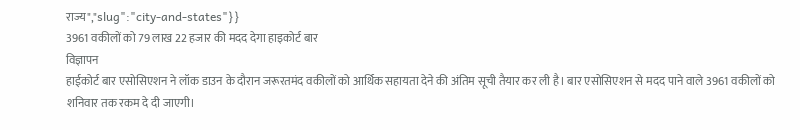राज्य","slug":"city-and-states"}}
3961 वकीलों को 79 लाख 22 हजार की मदद देगा हाइकोर्ट बार
विज्ञापन
हाईकोर्ट बार एसोसिएशन ने लॉक डाउन के दौरान जरूरतमंद वकीलों को आर्थिक सहायता देने की अंतिम सूची तैयार कर ली है। बार एसोसिएशन से मदद पाने वाले 3961 वकीलों को शनिवार तक रकम दे दी जाएगी।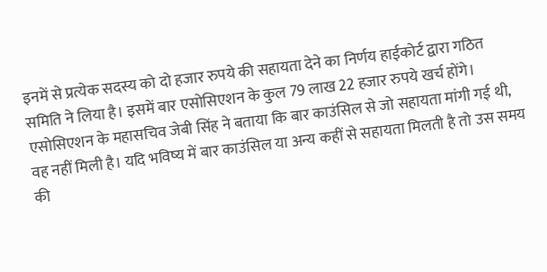इनमें से प्रत्येक सदस्य को दो हजार रुपये की सहायता देने का निर्णय हाईकोर्ट द्वारा गठित समिति ने लिया है। इसमें बार एसोसिएशन के कुल 79 लाख 22 हजार रुपये खर्च होंगे।
एसोसिएशन के महासचिव जेबी सिंह ने बताया कि बार काउंसिल से जो सहायता मांगी गई थी, वह नहीं मिली है। यदि भविष्य में बार काउंसिल या अन्य कहीं से सहायता मिलती है तो उस समय की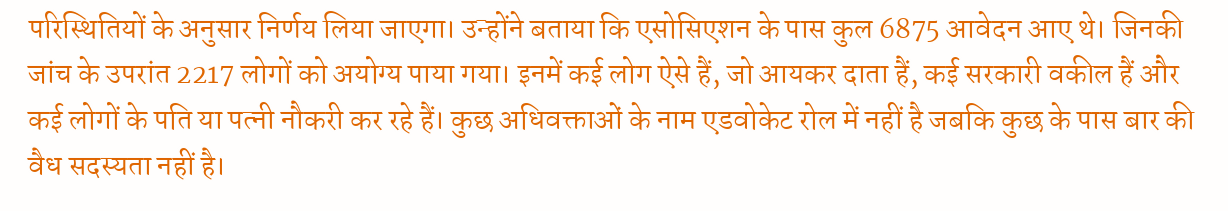परिस्थितियों के अनुसार निर्णय लिया जाएगा। उन्होंने बताया कि एसोसिएशन के पास कुल 6875 आवेदन आए थे। जिनकी जांच के उपरांत 2217 लोगों को अयोग्य पाया गया। इनमें कई लोग ऐसे हैं, जो आयकर दाता हैं, कई सरकारी वकील हैं और कई लोगों के पति या पत्नी नौकरी कर रहे हैं। कुछ अधिवक्ताओं के नाम एडवोकेट रोल में नहीं है जबकि कुछ के पास बार की वैध सदस्यता नहीं है।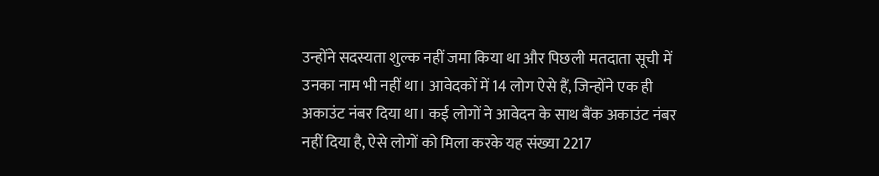उन्होंने सदस्यता शुल्क नहीं जमा किया था और पिछली मतदाता सूची में उनका नाम भी नहीं था। आवेदकों में 14 लोग ऐसे हैं, जिन्होंने एक ही अकाउंट नंबर दिया था। कई लोगों ने आवेदन के साथ बैंक अकाउंट नंबर नहीं दिया है, ऐसे लोगों को मिला करके यह संख्या 2217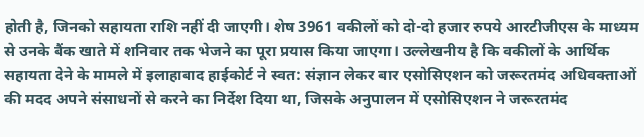होती है, जिनको सहायता राशि नहीं दी जाएगी। शेष 3961 वकीलों को दो-दो हजार रुपये आरटीजीएस के माध्यम से उनके बैंक खाते में शनिवार तक भेजने का पूरा प्रयास किया जाएगा। उल्लेखनीय है कि वकीलों के आर्थिक सहायता देने के मामले में इलाहाबाद हाईकोर्ट ने स्वत: संज्ञान लेकर बार एसोसिएशन को जरूरतमंद अधिवक्ताओं की मदद अपने संसाधनों से करने का निर्देश दिया था, जिसके अनुपालन में एसोसिएशन ने जरूरतमंद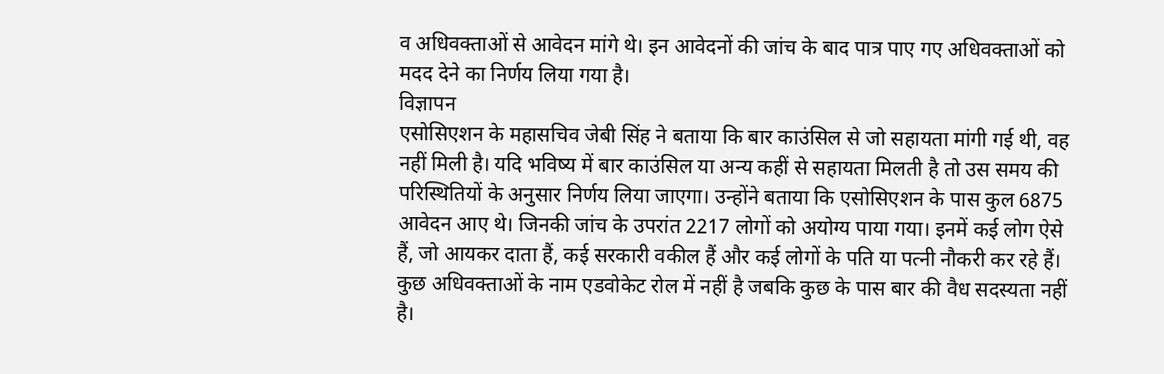व अधिवक्ताओं से आवेदन मांगे थे। इन आवेदनों की जांच के बाद पात्र पाए गए अधिवक्ताओं को मदद देने का निर्णय लिया गया है।
विज्ञापन
एसोसिएशन के महासचिव जेबी सिंह ने बताया कि बार काउंसिल से जो सहायता मांगी गई थी, वह नहीं मिली है। यदि भविष्य में बार काउंसिल या अन्य कहीं से सहायता मिलती है तो उस समय की परिस्थितियों के अनुसार निर्णय लिया जाएगा। उन्होंने बताया कि एसोसिएशन के पास कुल 6875 आवेदन आए थे। जिनकी जांच के उपरांत 2217 लोगों को अयोग्य पाया गया। इनमें कई लोग ऐसे हैं, जो आयकर दाता हैं, कई सरकारी वकील हैं और कई लोगों के पति या पत्नी नौकरी कर रहे हैं। कुछ अधिवक्ताओं के नाम एडवोकेट रोल में नहीं है जबकि कुछ के पास बार की वैध सदस्यता नहीं है।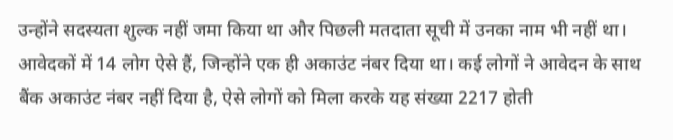उन्होंने सदस्यता शुल्क नहीं जमा किया था और पिछली मतदाता सूची में उनका नाम भी नहीं था। आवेदकों में 14 लोग ऐसे हैं, जिन्होंने एक ही अकाउंट नंबर दिया था। कई लोगों ने आवेदन के साथ बैंक अकाउंट नंबर नहीं दिया है, ऐसे लोगों को मिला करके यह संख्या 2217 होती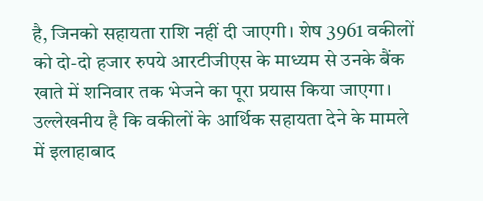है, जिनको सहायता राशि नहीं दी जाएगी। शेष 3961 वकीलों को दो-दो हजार रुपये आरटीजीएस के माध्यम से उनके बैंक खाते में शनिवार तक भेजने का पूरा प्रयास किया जाएगा। उल्लेखनीय है कि वकीलों के आर्थिक सहायता देने के मामले में इलाहाबाद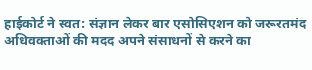हाईकोर्ट ने स्वत: संज्ञान लेकर बार एसोसिएशन को जरूरतमंद अधिवक्ताओं की मदद अपने संसाधनों से करने का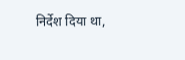निर्देश दिया था,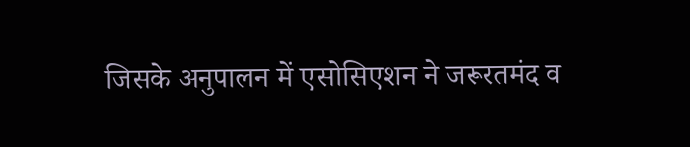जिसके अनुपालन में एसोसिएशन ने जरूरतमंद व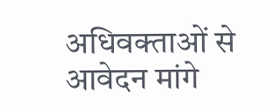अधिवक्ताओं से आवेदन मांगे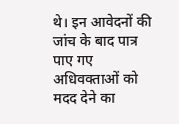थे। इन आवेदनों की जांच के बाद पात्र पाए गए अधिवक्ताओं को मदद देने का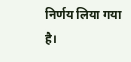निर्णय लिया गया है।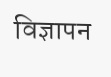विज्ञापन